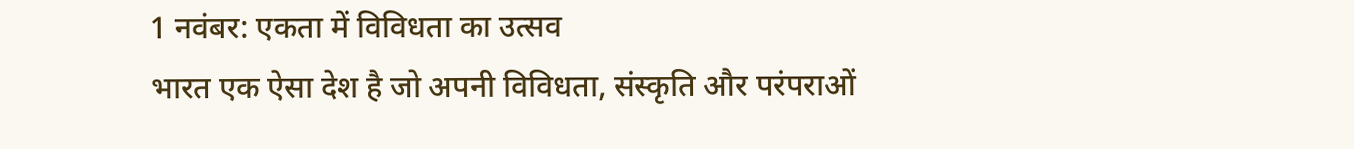1 नवंबर: एकता में विविधता का उत्सव
भारत एक ऐसा देश है जो अपनी विविधता, संस्कृति और परंपराओं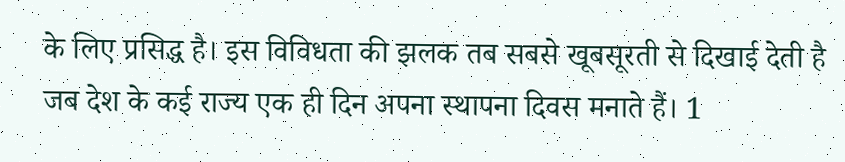के लिए प्रसिद्ध है। इस विविधता की झलक तब सबसे खूबसूरती से दिखाई देती है जब देश के कई राज्य एक ही दिन अपना स्थापना दिवस मनाते हैं। 1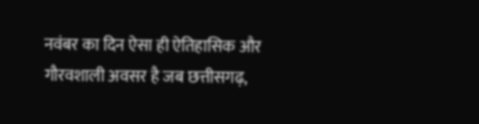नवंबर का दिन ऐसा ही ऐतिहासिक और गौरवशाली अवसर है जब छत्तीसगढ़,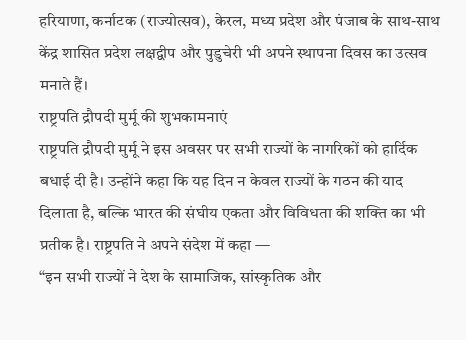हरियाणा, कर्नाटक (राज्योत्सव), केरल, मध्य प्रदेश और पंजाब के साथ-साथ केंद्र शासित प्रदेश लक्षद्वीप और पुडुचेरी भी अपने स्थापना दिवस का उत्सव मनाते हैं।
राष्ट्रपति द्रौपदी मुर्मू की शुभकामनाएं
राष्ट्रपति द्रौपदी मुर्मू ने इस अवसर पर सभी राज्यों के नागरिकों को हार्दिक बधाई दी है। उन्होंने कहा कि यह दिन न केवल राज्यों के गठन की याद दिलाता है, बल्कि भारत की संघीय एकता और विविधता की शक्ति का भी प्रतीक है। राष्ट्रपति ने अपने संदेश में कहा —
“इन सभी राज्यों ने देश के सामाजिक, सांस्कृतिक और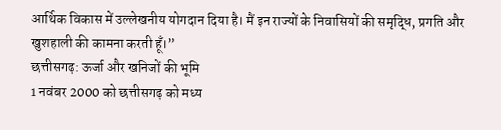आर्थिक विकास में उल्लेखनीय योगदान दिया है। मैं इन राज्यों के निवासियों की समृद्धि, प्रगति और खुशहाली की कामना करती हूँ।”
छत्तीसगढ़: ऊर्जा और खनिजों की भूमि
1 नवंबर 2000 को छत्तीसगढ़ को मध्य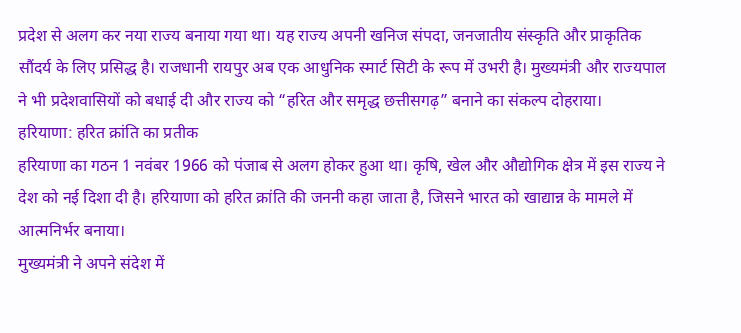प्रदेश से अलग कर नया राज्य बनाया गया था। यह राज्य अपनी खनिज संपदा, जनजातीय संस्कृति और प्राकृतिक सौंदर्य के लिए प्रसिद्ध है। राजधानी रायपुर अब एक आधुनिक स्मार्ट सिटी के रूप में उभरी है। मुख्यमंत्री और राज्यपाल ने भी प्रदेशवासियों को बधाई दी और राज्य को “हरित और समृद्ध छत्तीसगढ़” बनाने का संकल्प दोहराया।
हरियाणा: हरित क्रांति का प्रतीक
हरियाणा का गठन 1 नवंबर 1966 को पंजाब से अलग होकर हुआ था। कृषि, खेल और औद्योगिक क्षेत्र में इस राज्य ने देश को नई दिशा दी है। हरियाणा को हरित क्रांति की जननी कहा जाता है, जिसने भारत को खाद्यान्न के मामले में आत्मनिर्भर बनाया।
मुख्यमंत्री ने अपने संदेश में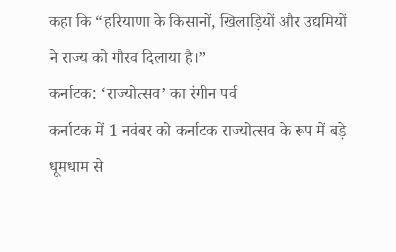कहा कि “हरियाणा के किसानों, खिलाड़ियों और उद्यमियों ने राज्य को गौरव दिलाया है।”
कर्नाटक: ‘राज्योत्सव’ का रंगीन पर्व
कर्नाटक में 1 नवंबर को कर्नाटक राज्योत्सव के रूप में बड़े धूमधाम से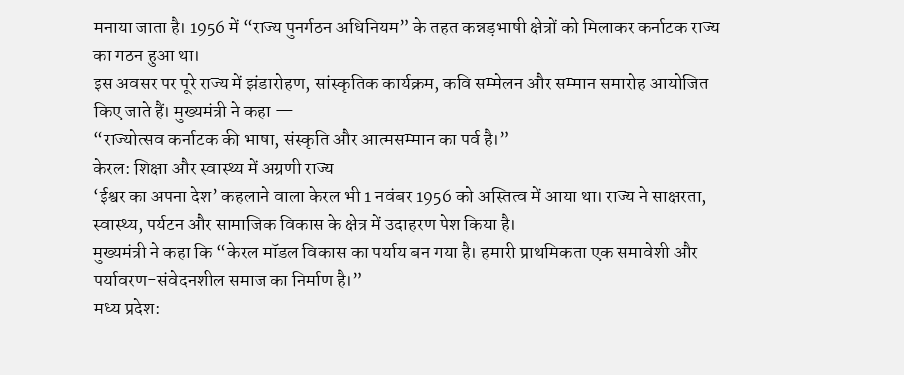मनाया जाता है। 1956 में “राज्य पुनर्गठन अधिनियम” के तहत कन्नड़भाषी क्षेत्रों को मिलाकर कर्नाटक राज्य का गठन हुआ था।
इस अवसर पर पूरे राज्य में झंडारोहण, सांस्कृतिक कार्यक्रम, कवि सम्मेलन और सम्मान समारोह आयोजित किए जाते हैं। मुख्यमंत्री ने कहा —
“राज्योत्सव कर्नाटक की भाषा, संस्कृति और आत्मसम्मान का पर्व है।”
केरल: शिक्षा और स्वास्थ्य में अग्रणी राज्य
‘ईश्वर का अपना देश’ कहलाने वाला केरल भी 1 नवंबर 1956 को अस्तित्व में आया था। राज्य ने साक्षरता, स्वास्थ्य, पर्यटन और सामाजिक विकास के क्षेत्र में उदाहरण पेश किया है।
मुख्यमंत्री ने कहा कि “केरल मॉडल विकास का पर्याय बन गया है। हमारी प्राथमिकता एक समावेशी और पर्यावरण-संवेदनशील समाज का निर्माण है।”
मध्य प्रदेश: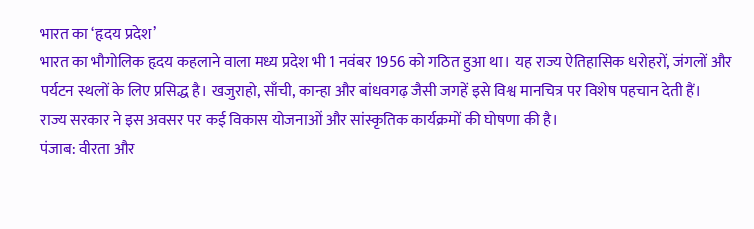भारत का ‘हृदय प्रदेश’
भारत का भौगोलिक हृदय कहलाने वाला मध्य प्रदेश भी 1 नवंबर 1956 को गठित हुआ था। यह राज्य ऐतिहासिक धरोहरों, जंगलों और पर्यटन स्थलों के लिए प्रसिद्ध है। खजुराहो, साँची, कान्हा और बांधवगढ़ जैसी जगहें इसे विश्व मानचित्र पर विशेष पहचान देती हैं।
राज्य सरकार ने इस अवसर पर कई विकास योजनाओं और सांस्कृतिक कार्यक्रमों की घोषणा की है।
पंजाब: वीरता और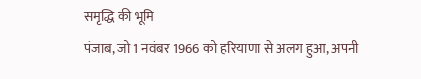समृद्धि की भूमि
पंजाब, जो 1 नवंबर 1966 को हरियाणा से अलग हुआ, अपनी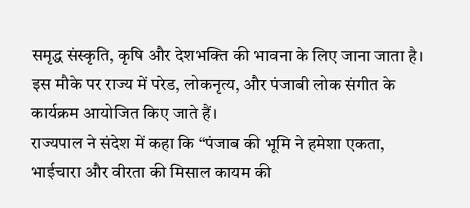समृद्ध संस्कृति, कृषि और देशभक्ति की भावना के लिए जाना जाता है। इस मौके पर राज्य में परेड, लोकनृत्य, और पंजाबी लोक संगीत के कार्यक्रम आयोजित किए जाते हैं।
राज्यपाल ने संदेश में कहा कि “पंजाब की भूमि ने हमेशा एकता, भाईचारा और वीरता की मिसाल कायम की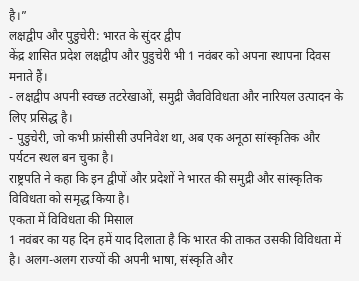है।”
लक्षद्वीप और पुडुचेरी: भारत के सुंदर द्वीप
केंद्र शासित प्रदेश लक्षद्वीप और पुडुचेरी भी 1 नवंबर को अपना स्थापना दिवस मनाते हैं।
- लक्षद्वीप अपनी स्वच्छ तटरेखाओं, समुद्री जैवविविधता और नारियल उत्पादन के लिए प्रसिद्ध है।
- पुडुचेरी, जो कभी फ्रांसीसी उपनिवेश था, अब एक अनूठा सांस्कृतिक और पर्यटन स्थल बन चुका है।
राष्ट्रपति ने कहा कि इन द्वीपों और प्रदेशों ने भारत की समुद्री और सांस्कृतिक विविधता को समृद्ध किया है।
एकता में विविधता की मिसाल
1 नवंबर का यह दिन हमें याद दिलाता है कि भारत की ताकत उसकी विविधता में है। अलग-अलग राज्यों की अपनी भाषा, संस्कृति और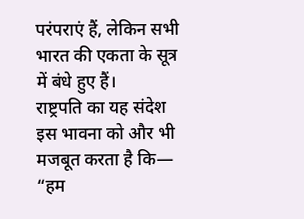परंपराएं हैं, लेकिन सभी भारत की एकता के सूत्र में बंधे हुए हैं।
राष्ट्रपति का यह संदेश इस भावना को और भी मजबूत करता है कि—
“हम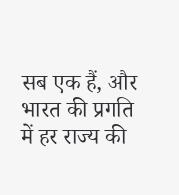सब एक हैं, और भारत की प्रगति में हर राज्य की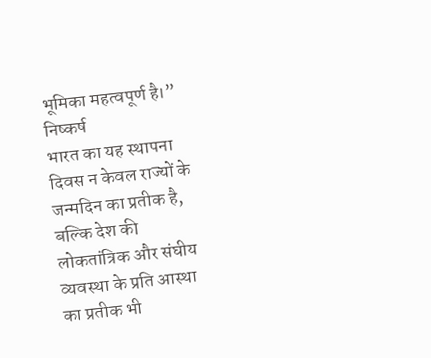भूमिका महत्वपूर्ण है।”
निष्कर्ष
भारत का यह स्थापना दिवस न केवल राज्यों के जन्मदिन का प्रतीक है, बल्कि देश की लोकतांत्रिक और संघीय व्यवस्था के प्रति आस्था का प्रतीक भी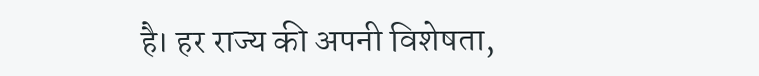है। हर राज्य की अपनी विशेषता,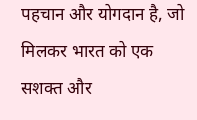पहचान और योगदान है, जो मिलकर भारत को एक सशक्त और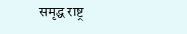समृद्ध राष्ट्र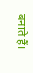बनाते हैं।